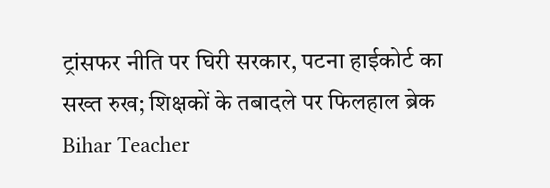ट्रांसफर नीति पर घिरी सरकार, पटना हाईकोर्ट का सख्त रुख; शिक्षकों के तबादले पर फिलहाल ब्रेक
Bihar Teacher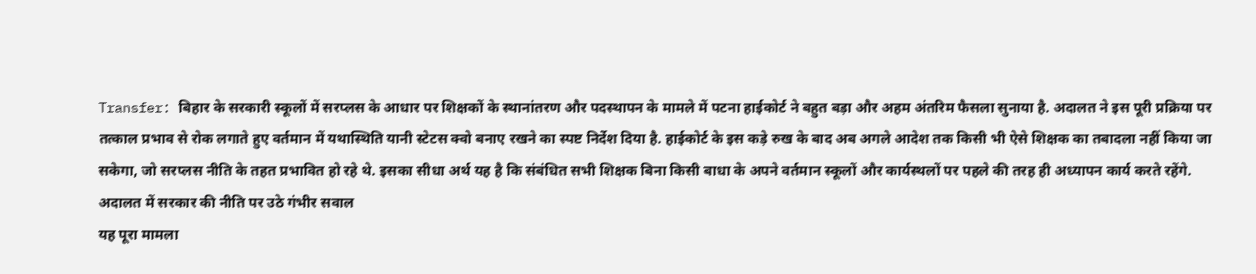Transfer: बिहार के सरकारी स्कूलों में सरप्लस के आधार पर शिक्षकों के स्थानांतरण और पदस्थापन के मामले में पटना हाईकोर्ट ने बहुत बड़ा और अहम अंतरिम फैसला सुनाया है. अदालत ने इस पूरी प्रक्रिया पर तत्काल प्रभाव से रोक लगाते हुए वर्तमान में यथास्थिति यानी स्टेटस क्वो बनाए रखने का स्पष्ट निर्देश दिया है. हाईकोर्ट के इस कड़े रुख के बाद अब अगले आदेश तक किसी भी ऐसे शिक्षक का तबादला नहीं किया जा सकेगा, जो सरप्लस नीति के तहत प्रभावित हो रहे थे. इसका सीधा अर्थ यह है कि संबंधित सभी शिक्षक बिना किसी बाधा के अपने वर्तमान स्कूलों और कार्यस्थलों पर पहले की तरह ही अध्यापन कार्य करते रहेंगे.
अदालत में सरकार की नीति पर उठे गंभीर सवाल
यह पूरा मामला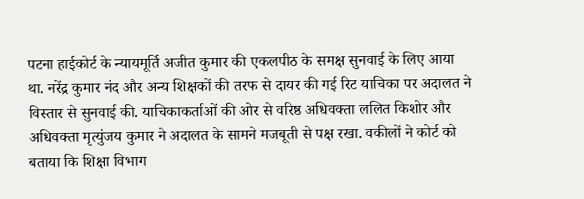पटना हाईकोर्ट के न्यायमूर्ति अजीत कुमार की एकलपीठ के समक्ष सुनवाई के लिए आया था. नरेंद्र कुमार नंद और अन्य शिक्षकों की तरफ से दायर की गई रिट याचिका पर अदालत ने विस्तार से सुनवाई की. याचिकाकर्ताओं की ओर से वरिष्ठ अधिवक्ता ललित किशोर और अधिवक्ता मृत्युंजय कुमार ने अदालत के सामने मजबूती से पक्ष रखा. वकीलों ने कोर्ट को बताया कि शिक्षा विभाग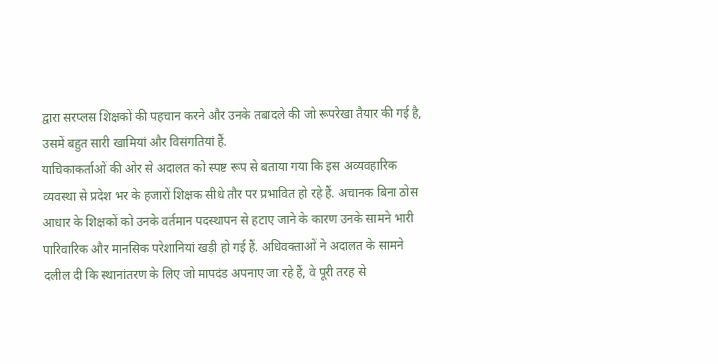द्वारा सरप्लस शिक्षकों की पहचान करने और उनके तबादले की जो रूपरेखा तैयार की गई है, उसमें बहुत सारी खामियां और विसंगतियां हैं.
याचिकाकर्ताओं की ओर से अदालत को स्पष्ट रूप से बताया गया कि इस अव्यवहारिक व्यवस्था से प्रदेश भर के हजारों शिक्षक सीधे तौर पर प्रभावित हो रहे हैं. अचानक बिना ठोस आधार के शिक्षकों को उनके वर्तमान पदस्थापन से हटाए जाने के कारण उनके सामने भारी पारिवारिक और मानसिक परेशानियां खड़ी हो गई हैं. अधिवक्ताओं ने अदालत के सामने दलील दी कि स्थानांतरण के लिए जो मापदंड अपनाए जा रहे हैं, वे पूरी तरह से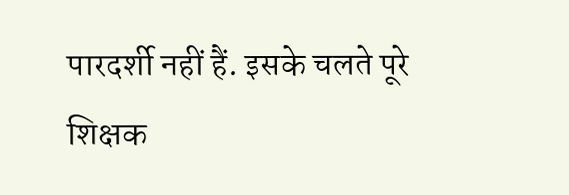पारदर्शी नहीं हैं. इसके चलते पूरे शिक्षक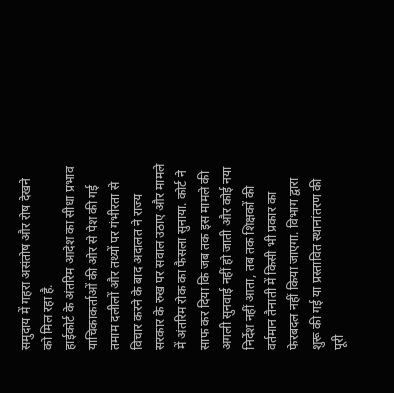समुदाय में गहरा असंतोष और रोष देखने को मिल रहा है.
हाईकोर्ट के अंतरिम आदेश का सीधा प्रभाव
याचिकाकर्ताओं की ओर से पेश की गई तमाम दलीलों और तथ्यों पर गंभीरता से विचार करने के बाद अदालत ने राज्य सरकार के रुख पर सवाल उठाए और मामले में अंतरिम रोक का फैसला सुनाया. कोर्ट ने साफ कर दिया कि जब तक इस मामले की अगली सुनवाई नहीं हो जाती और कोई नया निर्देश नहीं आता, तब तक शिक्षकों की वर्तमान तैनाती में किसी भी प्रकार का फेरबदल नहीं किया जाएगा. विभाग द्वारा शुरू की गई या प्रस्तावित स्थानांतरण की पूरी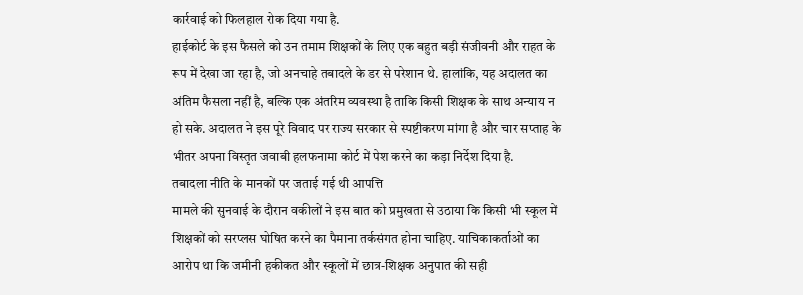कार्रवाई को फिलहाल रोक दिया गया है.
हाईकोर्ट के इस फैसले को उन तमाम शिक्षकों के लिए एक बहुत बड़ी संजीवनी और राहत के रूप में देखा जा रहा है, जो अनचाहे तबादले के डर से परेशान थे. हालांकि, यह अदालत का अंतिम फैसला नहीं है, बल्कि एक अंतरिम व्यवस्था है ताकि किसी शिक्षक के साथ अन्याय न हो सके. अदालत ने इस पूरे विवाद पर राज्य सरकार से स्पष्टीकरण मांगा है और चार सप्ताह के भीतर अपना विस्तृत जवाबी हलफनामा कोर्ट में पेश करने का कड़ा निर्देश दिया है.
तबादला नीति के मानकों पर जताई गई थी आपत्ति
मामले की सुनवाई के दौरान वकीलों ने इस बात को प्रमुखता से उठाया कि किसी भी स्कूल में शिक्षकों को सरप्लस घोषित करने का पैमाना तर्कसंगत होना चाहिए. याचिकाकर्ताओं का आरोप था कि जमीनी हकीकत और स्कूलों में छात्र-शिक्षक अनुपात की सही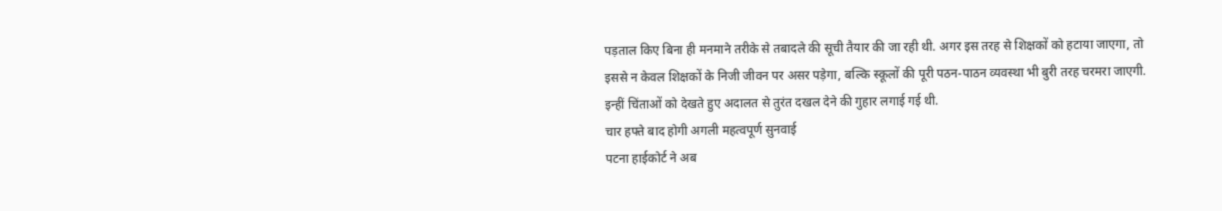पड़ताल किए बिना ही मनमाने तरीके से तबादले की सूची तैयार की जा रही थी. अगर इस तरह से शिक्षकों को हटाया जाएगा, तो इससे न केवल शिक्षकों के निजी जीवन पर असर पड़ेगा, बल्कि स्कूलों की पूरी पठन-पाठन व्यवस्था भी बुरी तरह चरमरा जाएगी. इन्हीं चिंताओं को देखते हुए अदालत से तुरंत दखल देने की गुहार लगाई गई थी.
चार हफ्ते बाद होगी अगली महत्वपूर्ण सुनवाई
पटना हाईकोर्ट ने अब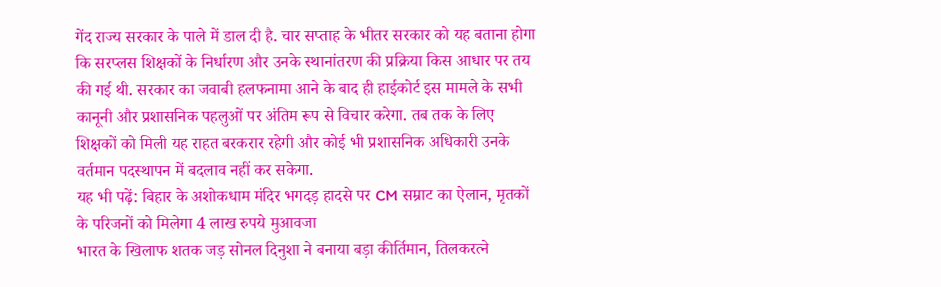गेंद राज्य सरकार के पाले में डाल दी है. चार सप्ताह के भीतर सरकार को यह बताना होगा कि सरप्लस शिक्षकों के निर्धारण और उनके स्थानांतरण की प्रक्रिया किस आधार पर तय की गई थी. सरकार का जवाबी हलफनामा आने के बाद ही हाईकोर्ट इस मामले के सभी कानूनी और प्रशासनिक पहलुओं पर अंतिम रूप से विचार करेगा. तब तक के लिए शिक्षकों को मिली यह राहत बरकरार रहेगी और कोई भी प्रशासनिक अधिकारी उनके वर्तमान पदस्थापन में बदलाव नहीं कर सकेगा.
यह भी पढ़ें: बिहार के अशोकधाम मंदिर भगदड़ हादसे पर CM सम्राट का ऐलान, मृतकों के परिजनों को मिलेगा 4 लाख रुपये मुआवजा
भारत के खिलाफ शतक जड़ सोनल दिनुशा ने बनाया बड़ा कीर्तिमान, तिलकरत्ने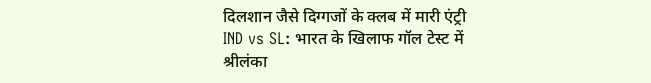दिलशान जैसे दिग्गजों के क्लब में मारी एंट्री
IND vs SL: भारत के खिलाफ गॉल टेस्ट में श्रीलंका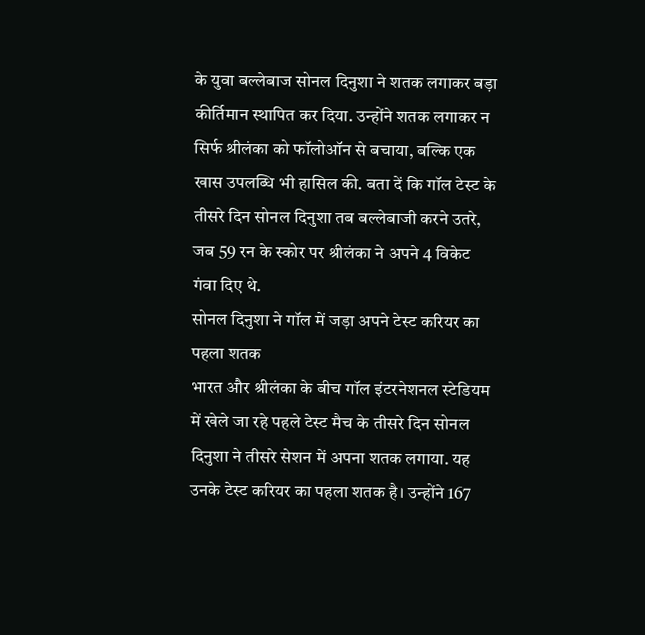के युवा बल्लेबाज सोनल दिनुशा ने शतक लगाकर बड़ा कीर्तिमान स्थापित कर दिया. उन्होंने शतक लगाकर न सिर्फ श्रीलंका को फॉलोऑन से बचाया, बल्कि एक खास उपलब्धि भी हासिल की. बता दें कि गॉल टेस्ट के तीसरे दिन सोनल दिनुशा तब बल्लेबाजी करने उतरे, जब 59 रन के स्कोर पर श्रीलंका ने अपने 4 विकेट गंवा दिए थे.
सोनल दिनुशा ने गॉल में जड़ा अपने टेस्ट करियर का पहला शतक
भारत और श्रीलंका के बीच गॉल इंटरनेशनल स्टेडियम में खेले जा रहे पहले टेस्ट मैच के तीसरे दिन सोनल दिनुशा ने तीसरे सेशन में अपना शतक लगाया. यह उनके टेस्ट करियर का पहला शतक है। उन्होंने 167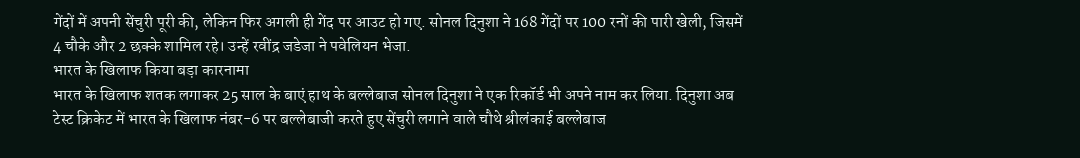गेंदों में अपनी सेंचुरी पूरी की, लेकिन फिर अगली ही गेंद पर आउट हो गए. सोनल दिनुशा ने 168 गेंदों पर 100 रनों की पारी खेली, जिसमें 4 चौके और 2 छक्के शामिल रहे। उन्हें रवींद्र जडेजा ने पवेलियन भेजा.
भारत के खिलाफ किया बड़ा कारनामा
भारत के खिलाफ शतक लगाकर 25 साल के बाएं हाथ के बल्लेबाज सोनल दिनुशा ने एक रिकॉर्ड भी अपने नाम कर लिया. दिनुशा अब टेस्ट क्रिकेट में भारत के खिलाफ नंबर-6 पर बल्लेबाजी करते हुए सेंचुरी लगाने वाले चौथे श्रीलंकाई बल्लेबाज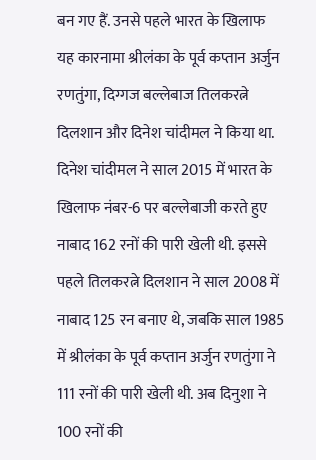बन गए हैं. उनसे पहले भारत के खिलाफ यह कारनामा श्रीलंका के पूर्व कप्तान अर्जुन रणतुंगा, दिग्गज बल्लेबाज तिलकरत्ने दिलशान और दिनेश चांदीमल ने किया था.
दिनेश चांदीमल ने साल 2015 में भारत के खिलाफ नंबर-6 पर बल्लेबाजी करते हुए नाबाद 162 रनों की पारी खेली थी. इससे पहले तिलकरत्ने दिलशान ने साल 2008 में नाबाद 125 रन बनाए थे, जबकि साल 1985 में श्रीलंका के पूर्व कप्तान अर्जुन रणतुंगा ने 111 रनों की पारी खेली थी. अब दिनुशा ने 100 रनों की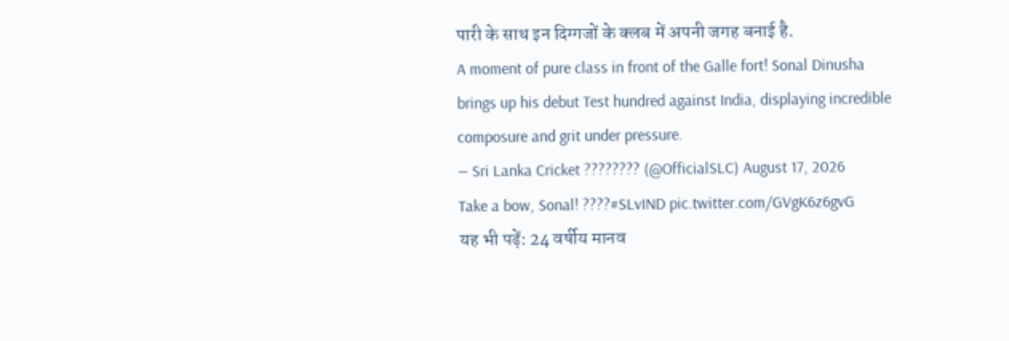पारी के साथ इन दिग्गजों के क्लब में अपनी जगह बनाई है.
A moment of pure class in front of the Galle fort! Sonal Dinusha brings up his debut Test hundred against India, displaying incredible composure and grit under pressure.
— Sri Lanka Cricket ???????? (@OfficialSLC) August 17, 2026
Take a bow, Sonal! ????#SLvIND pic.twitter.com/GVgK6z6gvG
यह भी पढ़ें: 24 वर्षीय मानव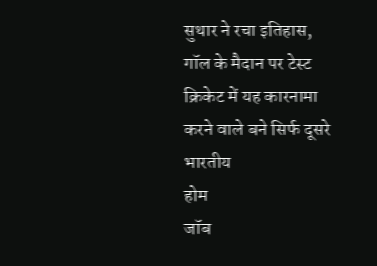सुथार ने रचा इतिहास, गॉल के मैदान पर टेस्ट क्रिकेट में यह कारनामा करने वाले बने सिर्फ दूसरे भारतीय
होम
जॉब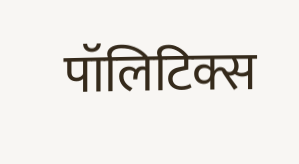पॉलिटिक्स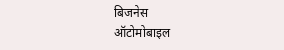बिजनेस
ऑटोमोबाइल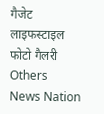गैजेट
लाइफस्टाइल
फोटो गैलरी
Others
News Nation